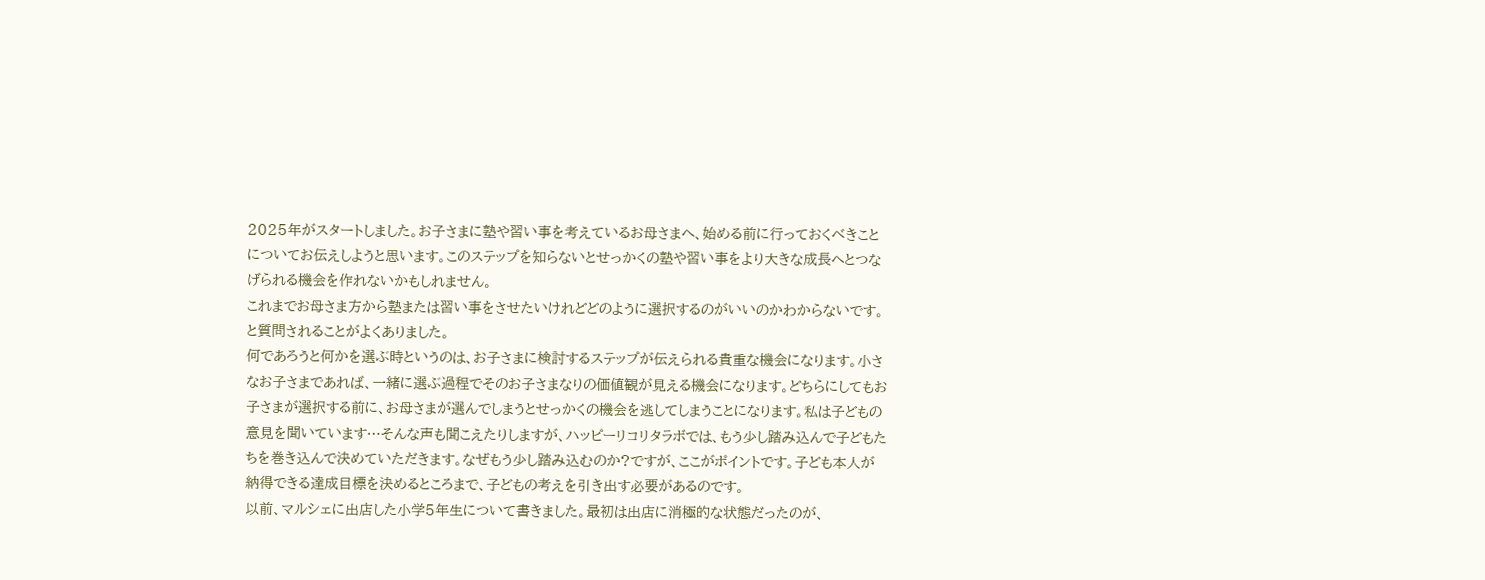2025年がスタートしました。お子さまに塾や習い事を考えているお母さまへ、始める前に行っておくべきことについてお伝えしようと思います。このステップを知らないとせっかくの塾や習い事をより大きな成長へとつなげられる機会を作れないかもしれません。
これまでお母さま方から塾または習い事をさせたいけれどどのように選択するのがいいのかわからないです。と質問されることがよくありました。
何であろうと何かを選ぶ時というのは、お子さまに検討するステップが伝えられる貴重な機会になります。小さなお子さまであれば、一緒に選ぶ過程でそのお子さまなりの価値観が見える機会になります。どちらにしてもお子さまが選択する前に、お母さまが選んでしまうとせっかくの機会を逃してしまうことになります。私は子どもの意見を聞いています…そんな声も聞こえたりしますが、ハッピーリコリタラボでは、もう少し踏み込んで子どもたちを巻き込んで決めていただきます。なぜもう少し踏み込むのか?ですが、ここがポイントです。子ども本人が納得できる達成目標を決めるところまで、子どもの考えを引き出す必要があるのです。
以前、マルシェに出店した小学5年生について書きました。最初は出店に消極的な状態だったのが、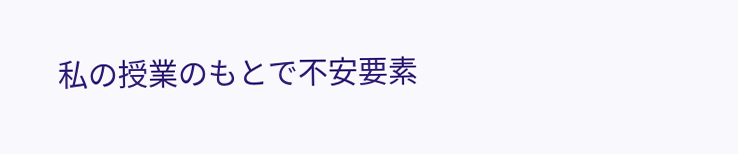私の授業のもとで不安要素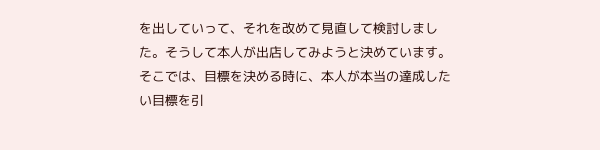を出していって、それを改めて見直して検討しました。そうして本人が出店してみようと決めています。そこでは、目標を決める時に、本人が本当の達成したい目標を引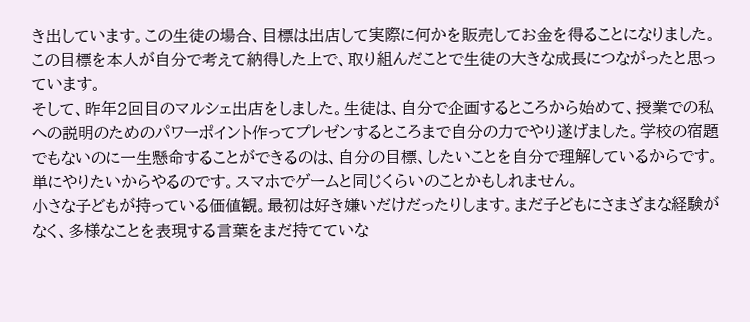き出しています。この生徒の場合、目標は出店して実際に何かを販売してお金を得ることになりました。この目標を本人が自分で考えて納得した上で、取り組んだことで生徒の大きな成長につながったと思っています。
そして、昨年2回目のマルシェ出店をしました。生徒は、自分で企画するところから始めて、授業での私への説明のためのパワーポイント作ってプレゼンするところまで自分の力でやり遂げました。学校の宿題でもないのに一生懸命することができるのは、自分の目標、したいことを自分で理解しているからです。単にやりたいからやるのです。スマホでゲームと同じくらいのことかもしれません。
小さな子どもが持っている価値観。最初は好き嫌いだけだったりします。まだ子どもにさまざまな経験がなく、多様なことを表現する言葉をまだ持てていな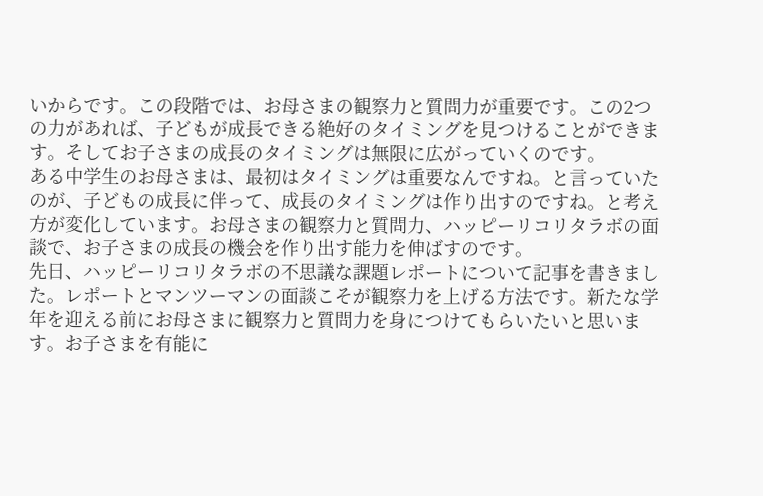いからです。この段階では、お母さまの観察力と質問力が重要です。この2つの力があれば、子どもが成長できる絶好のタイミングを見つけることができます。そしてお子さまの成長のタイミングは無限に広がっていくのです。
ある中学生のお母さまは、最初はタイミングは重要なんですね。と言っていたのが、子どもの成長に伴って、成長のタイミングは作り出すのですね。と考え方が変化しています。お母さまの観察力と質問力、ハッピーリコリタラボの面談で、お子さまの成長の機会を作り出す能力を伸ばすのです。
先日、ハッピーリコリタラボの不思議な課題レポートについて記事を書きました。レポートとマンツーマンの面談こそが観察力を上げる方法です。新たな学年を迎える前にお母さまに観察力と質問力を身につけてもらいたいと思います。お子さまを有能に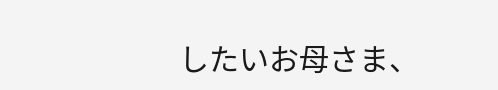したいお母さま、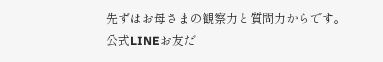先ずはお母さまの観察力と質問力からです。
公式LINEお友だ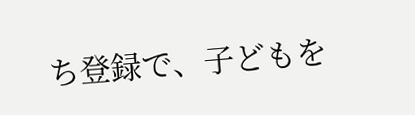ち登録で、子どもを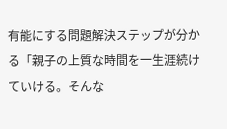有能にする問題解決ステップが分かる「親子の上質な時間を一生涯続けていける。そんな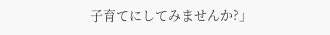子育てにしてみませんか?」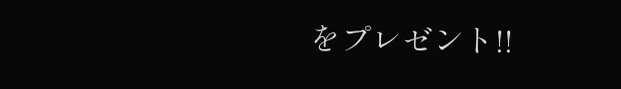をプレゼント!!